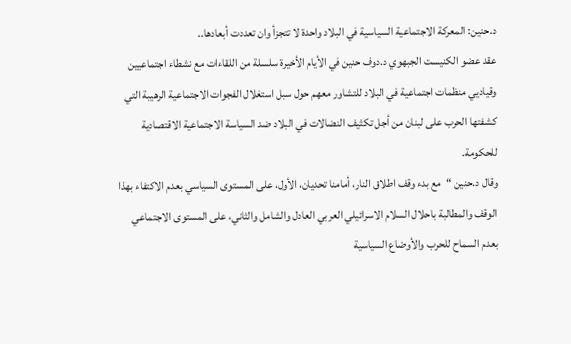د.حنين: المعركة الاجتماعية السياسية في البلاد واحدة لا تتجزأ وان تعددت أبعادها..
عقد عضو الكنيست الجبهوي د.دوف حنين في الأيام الأخيرة سلسلة من اللقاءات مع نشطاء اجتماعيين وقياديي منظمات اجتماعية في البلاد للتشاور معهم حول سبل استغلال الفجوات الاجتماعية الرهيبة التي كشفتها الحرب على لبنان من أجل تكثيف النضالات في البلاد ضد السياسة الاجتماعية الاقتصادية للحكومة.
وقال د.حنين “مع بدء وقف اطلاق النار، أمامنا تحديان، الأول، على المستوى السياسي بعدم الاكتفاء بهذا الوقف والمطالبة باحلال السلام الاسرائيلي العربي العادل والشامل والثاني، على المستوى الاجتماعي بعدم السماح للحرب والأوضاع السياسية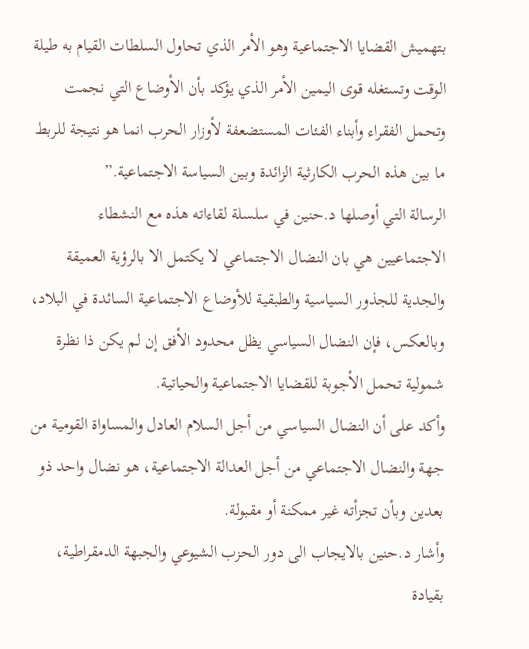بتهميش القضايا الاجتماعية وهو الأمر الذي تحاول السلطات القيام به طيلة الوقت وتستغله قوى اليمين الأمر الذي يؤكد بأن الأوضاع التي نجمت وتحمل الفقراء وأبناء الفئات المستضعفة لأوزار الحرب انما هو نتيجة للربط ما بين هذه الحرب الكارثية الزائدة وبين السياسة الاجتماعية.”
الرسالة التي أوصلها د.حنين في سلسلة لقاءاته هذه مع النشطاء الاجتماعيين هي بان النضال الاجتماعي لا يكتمل الا بالرؤية العميقة والجدية للجذور السياسية والطبقية للأوضاع الاجتماعية السائدة في البلاد، وبالعكس، فإن النضال السياسي يظل محدود الأفق إن لم يكن ذا نظرة شمولية تحمل الأجوبة للقضايا الاجتماعية والحياتية.
وأكد على أن النضال السياسي من أجل السلام العادل والمساواة القومية من جهة والنضال الاجتماعي من أجل العدالة الاجتماعية، هو نضال واحد ذو بعدين وبأن تجزأته غير ممكنة أو مقبولة.
وأشار د.حنين بالايجاب الى دور الحزب الشيوعي والجبهة الدمقراطية، بقيادة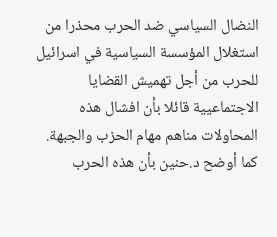النضال السياسي ضد الحرب محذرا من استغلال المؤسسة السياسية في اسرائيل للحرب من أجل تهميش القضايا الاجتماعيية قائلا بأن افشال هذه المحاولات مناهم مهام الحزب والجبهة.
كما أوضح د.حنين بأن هذه الحرب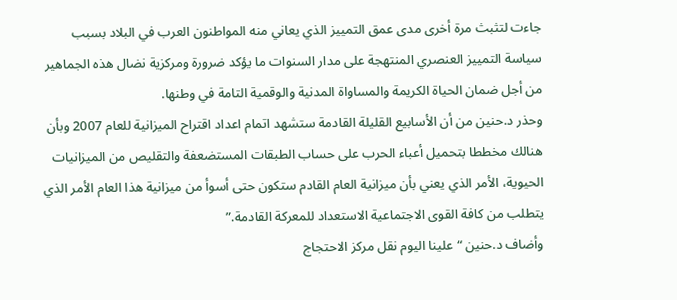جاءت لتثبث مرة أخرى مدى عمق التمييز الذي يعاني منه المواطنون العرب في البلاد بسبب سياسة التمييز العنصري المنتهجة على مدار السنوات ما يؤكد ضرورة ومركزية نضال هذه الجماهير من أجل ضمان الحياة الكريمة والمساواة المدنية والوقمية التامة في وطنها.
وحذر د.حنين من أن الأسابيع القليلة القادمة ستشهد اتمام اعداد اقتراح الميزانية للعام 2007 وبأن هنالك مخططا بتحميل أعباء الحرب على حساب الطبقات المستضعفة والتقليص من الميزانيات الحيوية، الأمر الذي يعني بأن ميزانية العام القادم ستكون حتى أسوأ من ميزانية هذا العام الأمر الذي يتطلب من كافة القوى الاجتماعية الاستعداد للمعركة القادمة.”
وأضاف د.حنين “علينا اليوم نقل مركز الاحتجاج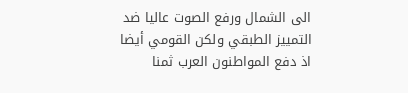الى الشمال ورفع الصوت عاليا ضد التمييز الطبقي ولكن القومي أيضا اذ دفع المواطنون العرب ثمنا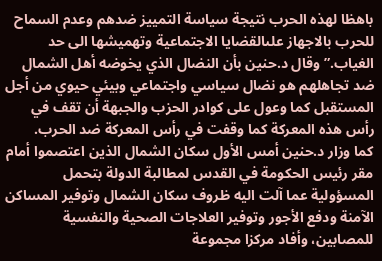باهظا لهذه الحرب نتيجة سياسة التمييز ضدهم وعدم السماح للحرب بالاجهاز علىالقضايا الاجتماعية وتهميشها الى حد الغياب.” وقال د.حنين بأن النضال الذي يخوضه أهل الشمال ضد تجاهلهم هو نضال سياسي واجتماعي وبيئي حيوي من أجل المستقبل كما وعول على كوادر الحزب والجبهة أن تقف في رأس هذه المعركة كما وقفت في رأس المعركة ضد الحرب.
كما وزار د.حنين أمس الأول سكان الشمال الذين اعتصموا أمام مقر رئيس الحكومة في القدس لمطالبة الدولة بتحمل المسؤولية عما آلت اليه ظروف سكان الشمال وتوفير المساكن الآمنة ودفع الأجور وتوفير العلاجات الصحية والنفسية للمصابين، وأفاد مركزا مجموعة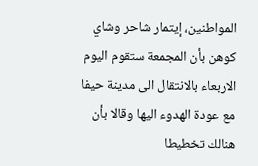المواطنين، إيتمار شاحر وشاي كوهن بأن المجمعة ستقوم اليوم الاربعاء بالانتقال الى مدينة حيفا مع عودة الهدوء اليها وقالا بأن هنالك تخطيطا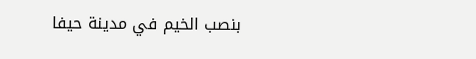بنصب الخيم في مدينة حيفا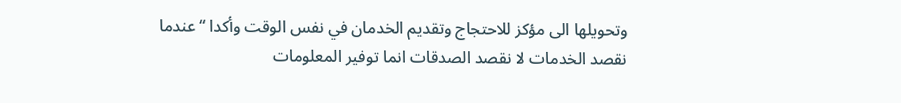وتحويلها الى مؤكز للاحتجاج وتقديم الخدمان في نفس الوقت وأكدا “عندما نقصد الخدمات لا نقصد الصدقات انما توفير المعلومات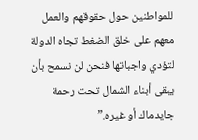للمواطنين حول حقوقهم والعمل معهم على خلق الضغط تجاه الدولة لتؤدي واجباتها فنحن لن نسمح بأن يبقى أبناء الشمال تحت رحمة جايدماك أو غيره.”